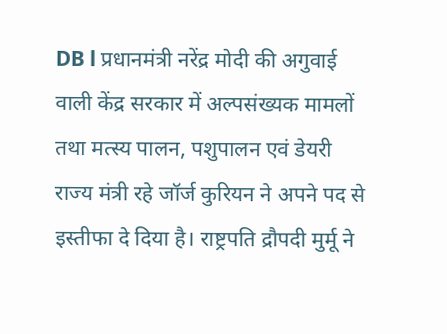DB l प्रधानमंत्री नरेंद्र मोदी की अगुवाई वाली केंद्र सरकार में अल्पसंख्यक मामलों तथा मत्स्य पालन, पशुपालन एवं डेयरी राज्य मंत्री रहे जॉर्ज कुरियन ने अपने पद से इस्तीफा दे दिया है। राष्ट्रपति द्रौपदी मुर्मू ने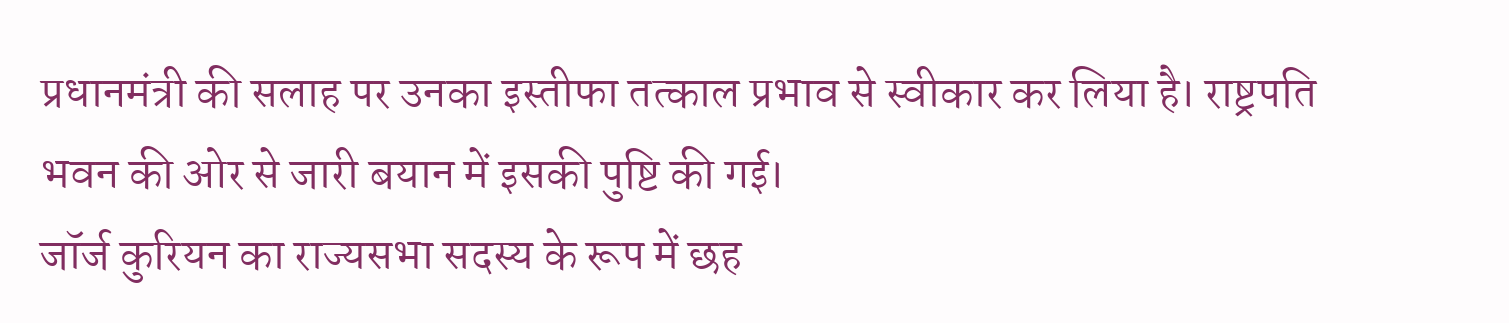प्रधानमंत्री की सलाह पर उनका इस्तीफा तत्काल प्रभाव से स्वीकार कर लिया है। राष्ट्रपति भवन की ओर से जारी बयान में इसकी पुष्टि की गई।
जॉर्ज कुरियन का राज्यसभा सदस्य के रूप में छह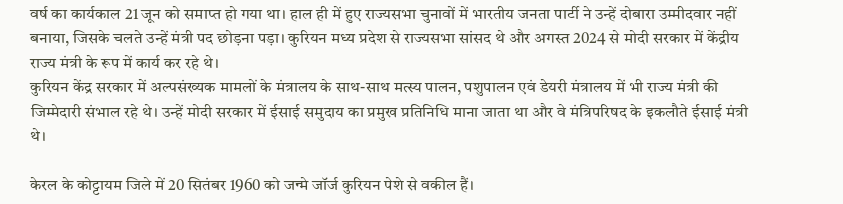वर्ष का कार्यकाल 21 जून को समाप्त हो गया था। हाल ही में हुए राज्यसभा चुनावों में भारतीय जनता पार्टी ने उन्हें दोबारा उम्मीदवार नहीं बनाया, जिसके चलते उन्हें मंत्री पद छोड़ना पड़ा। कुरियन मध्य प्रदेश से राज्यसभा सांसद थे और अगस्त 2024 से मोदी सरकार में केंद्रीय राज्य मंत्री के रूप में कार्य कर रहे थे।
कुरियन केंद्र सरकार में अल्पसंख्यक मामलों के मंत्रालय के साथ-साथ मत्स्य पालन, पशुपालन एवं डेयरी मंत्रालय में भी राज्य मंत्री की जिम्मेदारी संभाल रहे थे। उन्हें मोदी सरकार में ईसाई समुदाय का प्रमुख प्रतिनिधि माना जाता था और वे मंत्रिपरिषद के इकलौते ईसाई मंत्री थे।

केरल के कोट्टायम जिले में 20 सितंबर 1960 को जन्मे जॉर्ज कुरियन पेशे से वकील हैं।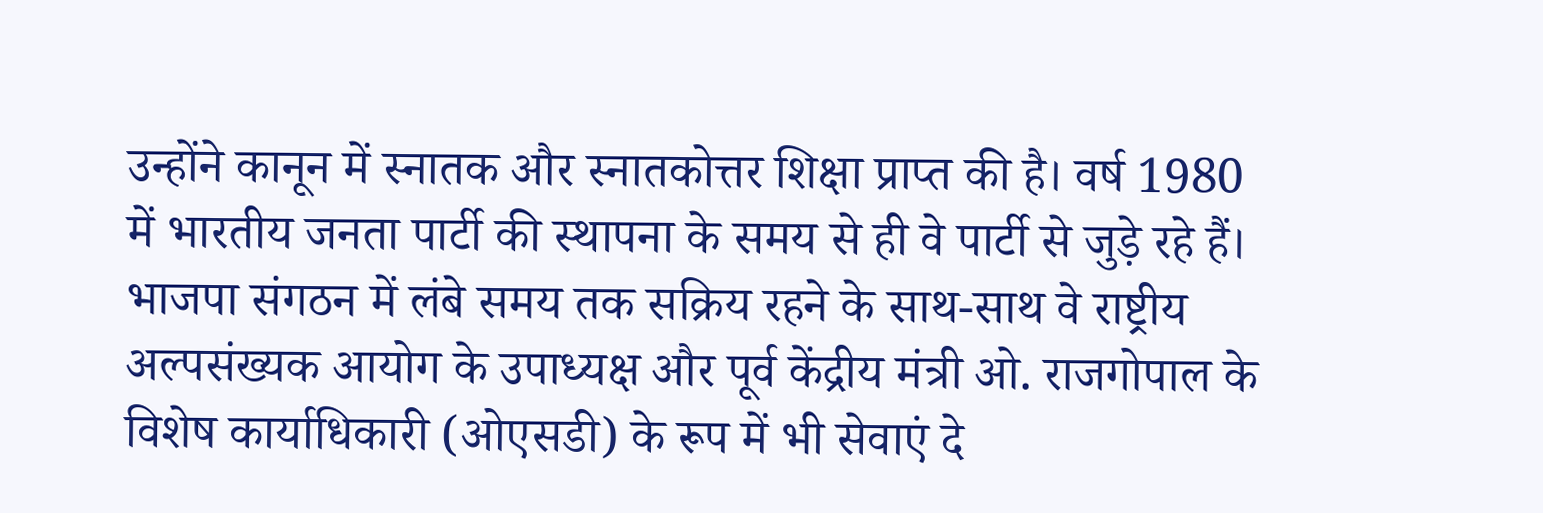उन्होंने कानून में स्नातक और स्नातकोत्तर शिक्षा प्राप्त की है। वर्ष 1980 में भारतीय जनता पार्टी की स्थापना के समय से ही वे पार्टी से जुड़े रहे हैं। भाजपा संगठन में लंबे समय तक सक्रिय रहने के साथ-साथ वे राष्ट्रीय अल्पसंख्यक आयोग के उपाध्यक्ष और पूर्व केंद्रीय मंत्री ओ. राजगोपाल के विशेष कार्याधिकारी (ओएसडी) के रूप में भी सेवाएं दे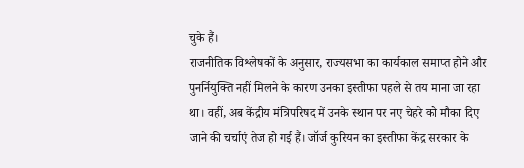चुके हैं।
राजनीतिक विश्लेषकों के अनुसार, राज्यसभा का कार्यकाल समाप्त होने और पुनर्नियुक्ति नहीं मिलने के कारण उनका इस्तीफा पहले से तय माना जा रहा था। वहीं, अब केंद्रीय मंत्रिपरिषद में उनके स्थान पर नए चेहरे को मौका दिए जाने की चर्चाएं तेज हो गई हैं। जॉर्ज कुरियन का इस्तीफा केंद्र सरकार के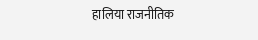हालिया राजनीतिक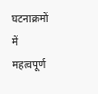घटनाक्रमों में महत्वपूर्ण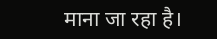माना जा रहा है।